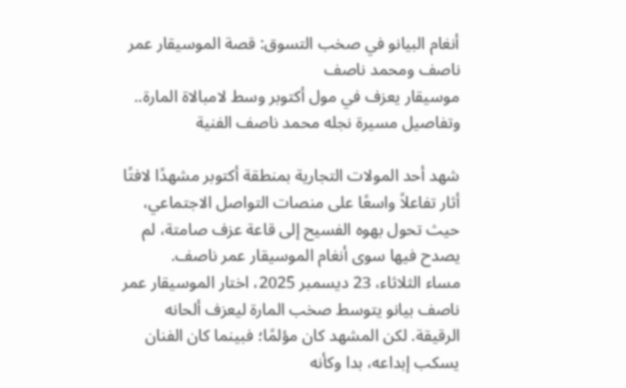أنغام البيانو في صخب التسوق: قصة الموسيقار عمر ناصف ومحمد ناصف
موسيقار يعزف في مول أكتوبر وسط لامبالاة المارة.. وتفاصيل مسيرة نجله محمد ناصف الفنية

شهد أحد المولات التجارية بمنطقة أكتوبر مشهدًا لافتًا أثار تفاعلاً واسعًا على منصات التواصل الاجتماعي، حيث تحول بهوه الفسيح إلى قاعة عزف صامتة، لم يصدح فيها سوى أنغام الموسيقار عمر ناصف.
مساء الثلاثاء، 23 ديسمبر 2025، اختار الموسيقار عمر ناصف بيانو يتوسط صخب المارة ليعزف ألحانه الرقيقة. لكن المشهد كان مؤلمًا؛ فبينما كان الفنان يسكب إبداعه، بدا وكأنه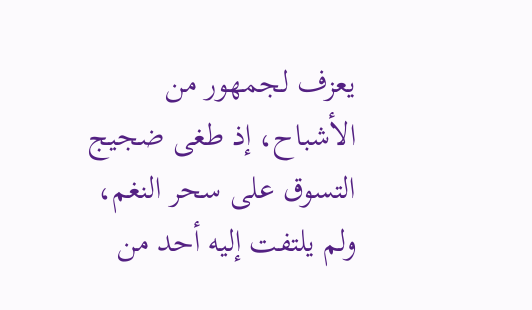يعزف لجمهور من الأشباح، إذ طغى ضجيج التسوق على سحر النغم، ولم يلتفت إليه أحد من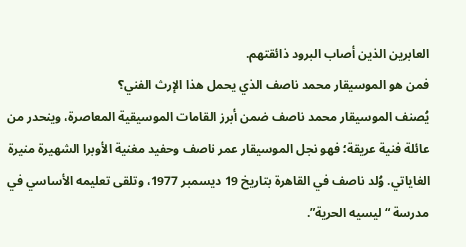العابرين الذين أصاب البرود ذائقتهم.
فمن هو الموسيقار محمد ناصف الذي يحمل هذا الإرث الفني؟
يُصنف الموسيقار محمد ناصف ضمن أبرز القامات الموسيقية المعاصرة، وينحدر من عائلة فنية عريقة؛ فهو نجل الموسيقار عمر ناصف وحفيد مغنية الأوبرا الشهيرة منيرة الغاياتي. وُلد ناصف في القاهرة بتاريخ 19 ديسمبر 1977، وتلقى تعليمه الأساسي في مدرسة “ليسيه الحرية”.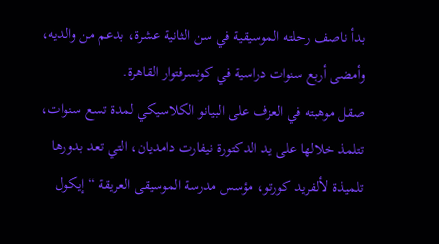بدأ ناصف رحلته الموسيقية في سن الثانية عشرة، بدعم من والديه، وأمضى أربع سنوات دراسية في كونسرفتوار القاهرة.
صقل موهبته في العزف على البيانو الكلاسيكي لمدة تسع سنوات، تتلمذ خلالها على يد الدكتورة نيفارت دامديان، التي تعد بدورها تلميذة لألفريد كورتو، مؤسس مدرسة الموسيقى العريقة “إيكول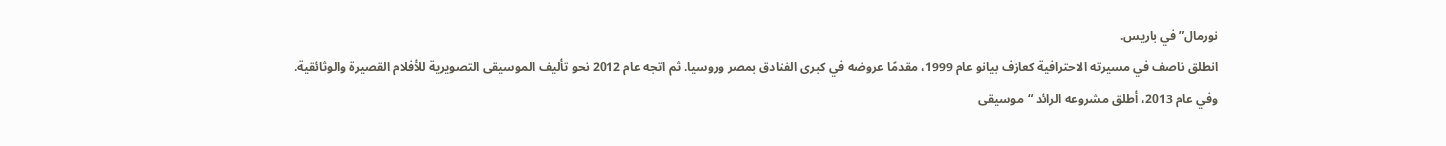نورمال” في باريس.
انطلق ناصف في مسيرته الاحترافية كعازف بيانو عام 1999، مقدمًا عروضه في كبرى الفنادق بمصر وروسيا. ثم اتجه عام 2012 نحو تأليف الموسيقى التصويرية للأفلام القصيرة والوثائقية.
وفي عام 2013، أطلق مشروعه الرائد “موسيقى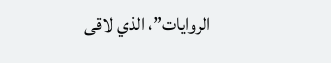الروايات”، الذي لاقى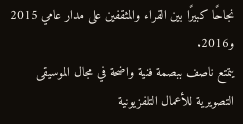نجاحًا كبيرًا بين القراء والمثقفين على مدار عامي 2015 و2016.
يتمتع ناصف ببصمة فنية واضحة في مجال الموسيقى التصويرية للأعمال التلفزيونية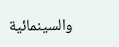والسينمائية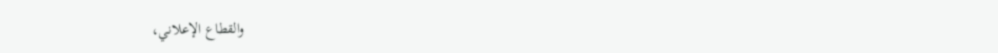والقطاع الإعلاني،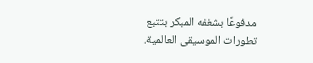مدفوعًا بشغفه المبكر بتتبع تطورات الموسيقى العالمية.